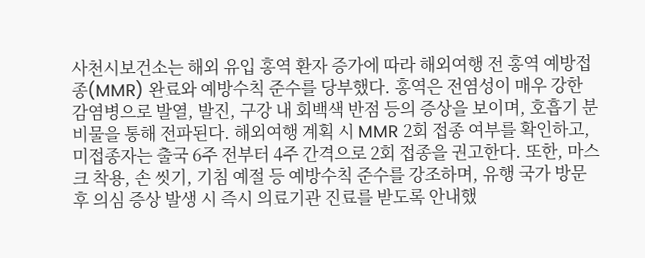사천시보건소는 해외 유입 홍역 환자 증가에 따라 해외여행 전 홍역 예방접종(MMR) 완료와 예방수칙 준수를 당부했다. 홍역은 전염성이 매우 강한 감염병으로 발열, 발진, 구강 내 회백색 반점 등의 증상을 보이며, 호흡기 분비물을 통해 전파된다. 해외여행 계획 시 MMR 2회 접종 여부를 확인하고, 미접종자는 출국 6주 전부터 4주 간격으로 2회 접종을 권고한다. 또한, 마스크 착용, 손 씻기, 기침 예절 등 예방수칙 준수를 강조하며, 유행 국가 방문 후 의심 증상 발생 시 즉시 의료기관 진료를 받도록 안내했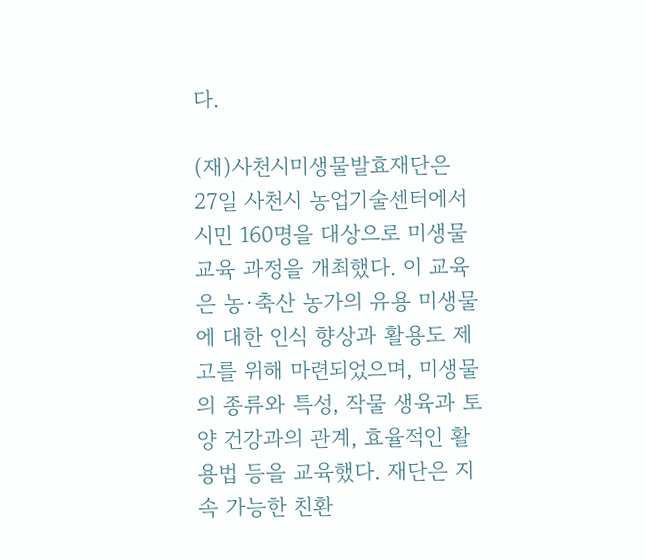다.

(재)사천시미생물발효재단은 27일 사천시 농업기술센터에서 시민 160명을 대상으로 미생물 교육 과정을 개최했다. 이 교육은 농·축산 농가의 유용 미생물에 대한 인식 향상과 활용도 제고를 위해 마련되었으며, 미생물의 종류와 특성, 작물 생육과 토양 건강과의 관계, 효율적인 활용법 등을 교육했다. 재단은 지속 가능한 친환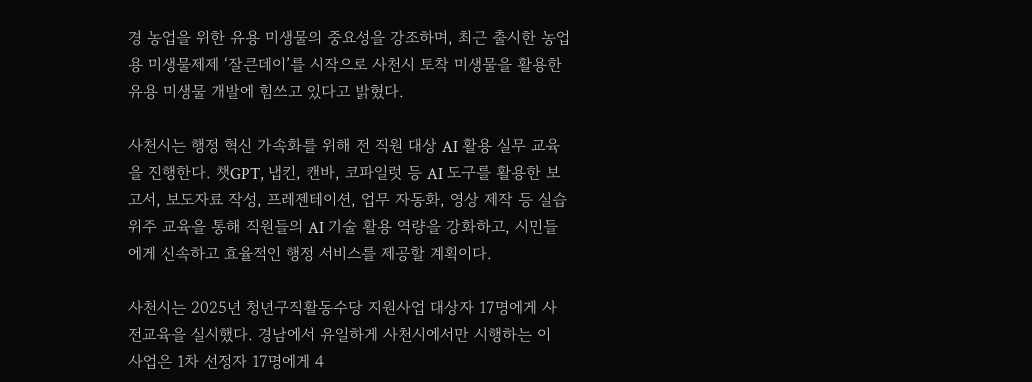경 농업을 위한 유용 미생물의 중요성을 강조하며, 최근 출시한 농업용 미생물제제 ‘잘큰데이’를 시작으로 사천시 토착 미생물을 활용한 유용 미생물 개발에 힘쓰고 있다고 밝혔다.

사천시는 행정 혁신 가속화를 위해 전 직원 대상 AI 활용 실무 교육을 진행한다. 챗GPT, 냅킨, 캔바, 코파일럿 등 AI 도구를 활용한 보고서, 보도자료 작성, 프레젠테이션, 업무 자동화, 영상 제작 등 실습 위주 교육을 통해 직원들의 AI 기술 활용 역량을 강화하고, 시민들에게 신속하고 효율적인 행정 서비스를 제공할 계획이다.

사천시는 2025년 청년구직활동수당 지원사업 대상자 17명에게 사전교육을 실시했다. 경남에서 유일하게 사천시에서만 시행하는 이 사업은 1차 선정자 17명에게 4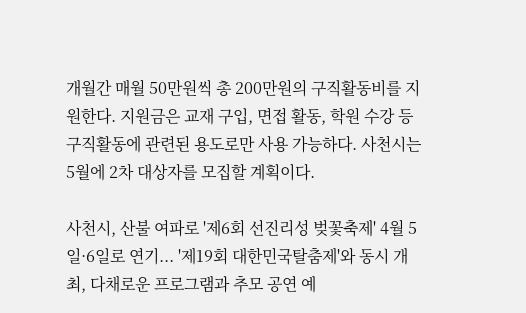개월간 매월 50만원씩 총 200만원의 구직활동비를 지원한다. 지원금은 교재 구입, 면접 활동, 학원 수강 등 구직활동에 관련된 용도로만 사용 가능하다. 사천시는 5월에 2차 대상자를 모집할 계획이다.

사천시, 산불 여파로 '제6회 선진리성 벚꽃축제' 4월 5일·6일로 연기... '제19회 대한민국탈춤제'와 동시 개최, 다채로운 프로그램과 추모 공연 예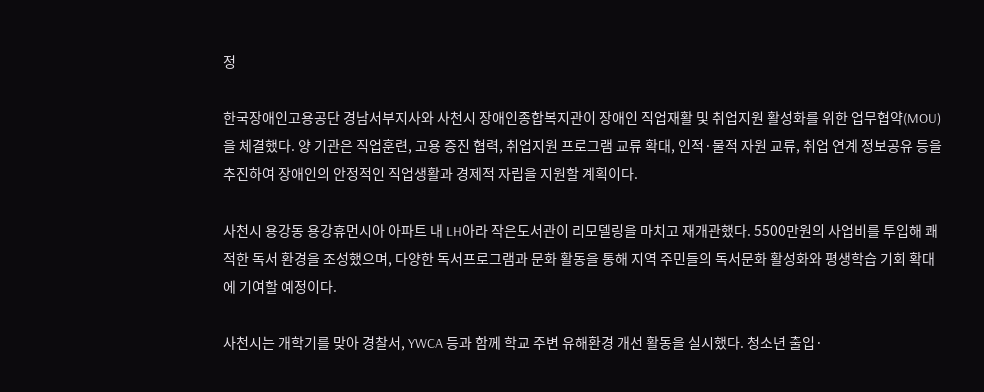정

한국장애인고용공단 경남서부지사와 사천시 장애인종합복지관이 장애인 직업재활 및 취업지원 활성화를 위한 업무협약(MOU)을 체결했다. 양 기관은 직업훈련, 고용 증진 협력, 취업지원 프로그램 교류 확대, 인적·물적 자원 교류, 취업 연계 정보공유 등을 추진하여 장애인의 안정적인 직업생활과 경제적 자립을 지원할 계획이다.

사천시 용강동 용강휴먼시아 아파트 내 LH아라 작은도서관이 리모델링을 마치고 재개관했다. 5500만원의 사업비를 투입해 쾌적한 독서 환경을 조성했으며, 다양한 독서프로그램과 문화 활동을 통해 지역 주민들의 독서문화 활성화와 평생학습 기회 확대에 기여할 예정이다.

사천시는 개학기를 맞아 경찰서, YWCA 등과 함께 학교 주변 유해환경 개선 활동을 실시했다. 청소년 출입·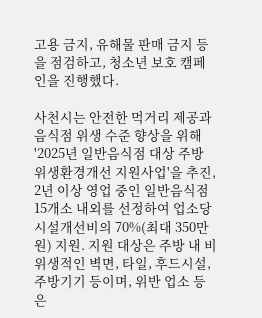고용 금지, 유해물 판매 금지 등을 점검하고, 청소년 보호 캠페인을 진행했다.

사천시는 안전한 먹거리 제공과 음식점 위생 수준 향상을 위해 '2025년 일반음식점 대상 주방 위생환경개선 지원사업'을 추진, 2년 이상 영업 중인 일반음식점 15개소 내외를 선정하여 업소당 시설개선비의 70%(최대 350만 원) 지원. 지원 대상은 주방 내 비위생적인 벽면, 타일, 후드시설, 주방기기 등이며, 위반 업소 등은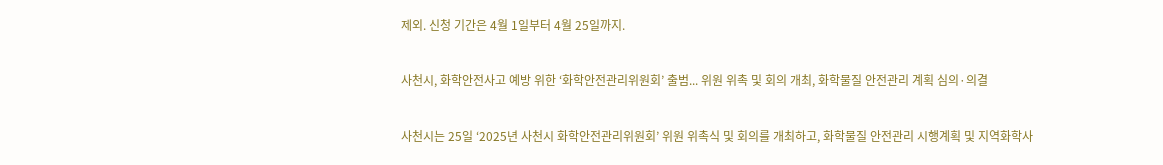제외. 신청 기간은 4월 1일부터 4월 25일까지.

사천시, 화학안전사고 예방 위한 ‘화학안전관리위원회’ 출범... 위원 위촉 및 회의 개최, 화학물질 안전관리 계획 심의·의결

사천시는 25일 ‘2025년 사천시 화학안전관리위원회’ 위원 위촉식 및 회의를 개최하고, 화학물질 안전관리 시행계획 및 지역화학사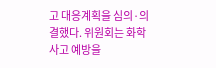고 대응계획을 심의·의결했다. 위원회는 화학사고 예방을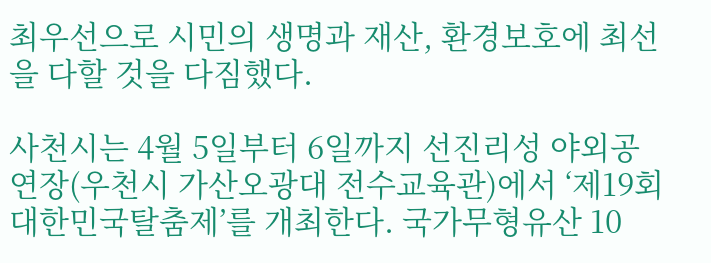최우선으로 시민의 생명과 재산, 환경보호에 최선을 다할 것을 다짐했다.

사천시는 4월 5일부터 6일까지 선진리성 야외공연장(우천시 가산오광대 전수교육관)에서 ‘제19회 대한민국탈춤제’를 개최한다. 국가무형유산 10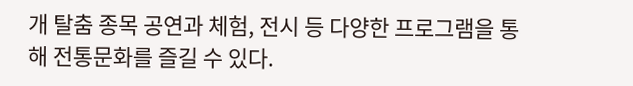개 탈춤 종목 공연과 체험, 전시 등 다양한 프로그램을 통해 전통문화를 즐길 수 있다.